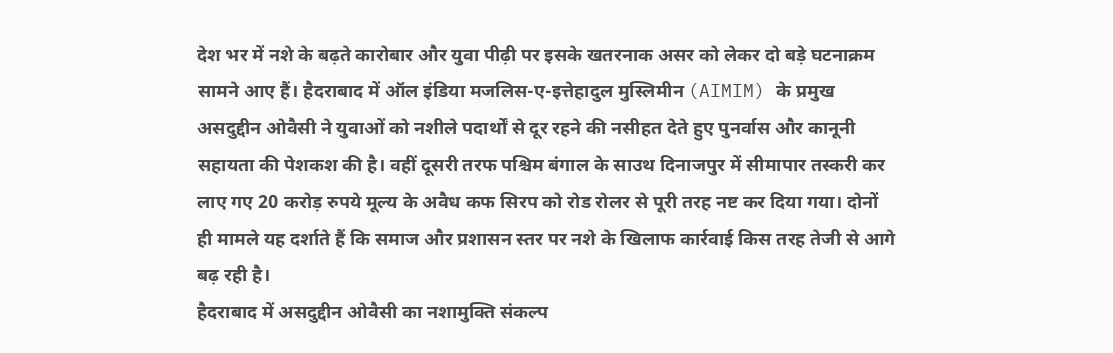देश भर में नशे के बढ़ते कारोबार और युवा पीढ़ी पर इसके खतरनाक असर को लेकर दो बड़े घटनाक्रम सामने आए हैं। हैदराबाद में ऑल इंडिया मजलिस-ए-इत्तेहादुल मुस्लिमीन (AIMIM) के प्रमुख असदुद्दीन ओवैसी ने युवाओं को नशीले पदार्थों से दूर रहने की नसीहत देते हुए पुनर्वास और कानूनी सहायता की पेशकश की है। वहीं दूसरी तरफ पश्चिम बंगाल के साउथ दिनाजपुर में सीमापार तस्करी कर लाए गए 20 करोड़ रुपये मूल्य के अवैध कफ सिरप को रोड रोलर से पूरी तरह नष्ट कर दिया गया। दोनों ही मामले यह दर्शाते हैं कि समाज और प्रशासन स्तर पर नशे के खिलाफ कार्रवाई किस तरह तेजी से आगे बढ़ रही है।
हैदराबाद में असदुद्दीन ओवैसी का नशामुक्ति संकल्प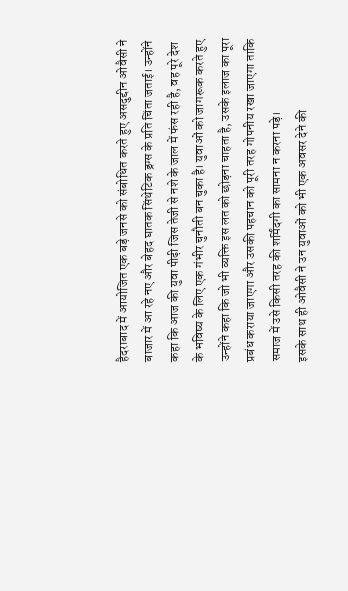हैदराबाद में आयोजित एक बड़े जनसे को संबोधित करते हुए असदुद्दीन ओवैसी ने बाजार में आ रहे नए और बेहद घातक सिंथेटिक ड्रग्स के प्रति चिंता जताई। उन्होंने कहा कि आज की युवा पीढ़ी जिस तेजी से नशे के जाल में फंस रही है, वह पूरे देश के भविष्य के लिए एक गंभीर चुनौती बन चुका है। युवाओं को जागरूक करते हुए उन्होंने कहा कि जो भी व्यक्ति इस लत को छोड़ना चाहता है, उसके इलाज का पूरा प्रबंध कराया जाएगा और उसकी पहचान को पूरी तरह गोपनीय रखा जाएगा ताकि समाज में उसे किसी तरह की शर्मिंदगी का सामना न करना पड़े।
इसके साथ ही ओवैसी ने उन युवाओं को भी एक अवसर देने की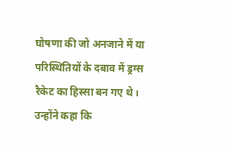घोषणा की जो अनजाने में या परिस्थितियों के दबाव में ड्रग्स रैकेट का हिस्सा बन गए थे। उन्होंने कहा कि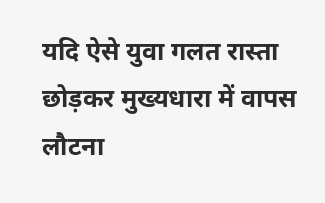यदि ऐसे युवा गलत रास्ता छोड़कर मुख्यधारा में वापस लौटना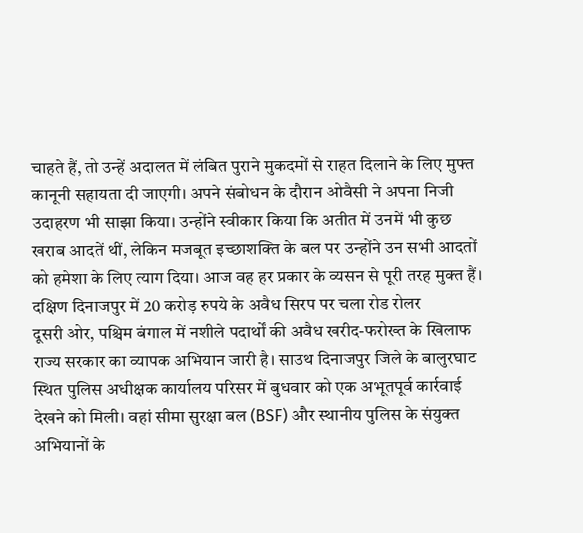चाहते हैं, तो उन्हें अदालत में लंबित पुराने मुकदमों से राहत दिलाने के लिए मुफ्त कानूनी सहायता दी जाएगी। अपने संबोधन के दौरान ओवैसी ने अपना निजी उदाहरण भी साझा किया। उन्होंने स्वीकार किया कि अतीत में उनमें भी कुछ खराब आदतें थीं, लेकिन मजबूत इच्छाशक्ति के बल पर उन्होंने उन सभी आदतों को हमेशा के लिए त्याग दिया। आज वह हर प्रकार के व्यसन से पूरी तरह मुक्त हैं।
दक्षिण दिनाजपुर में 20 करोड़ रुपये के अवैध सिरप पर चला रोड रोलर
दूसरी ओर, पश्चिम बंगाल में नशीले पदार्थों की अवैध खरीद-फरोख्त के खिलाफ राज्य सरकार का व्यापक अभियान जारी है। साउथ दिनाजपुर जिले के बालुरघाट स्थित पुलिस अधीक्षक कार्यालय परिसर में बुधवार को एक अभूतपूर्व कार्रवाई देखने को मिली। वहां सीमा सुरक्षा बल (BSF) और स्थानीय पुलिस के संयुक्त अभियानों के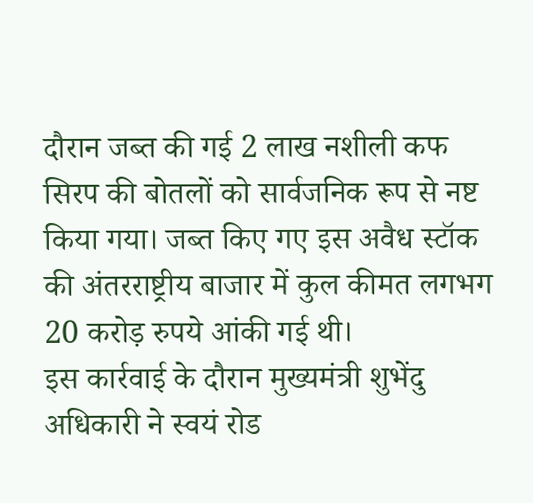दौरान जब्त की गई 2 लाख नशीली कफ सिरप की बोतलों को सार्वजनिक रूप से नष्ट किया गया। जब्त किए गए इस अवैध स्टॉक की अंतरराष्ट्रीय बाजार में कुल कीमत लगभग 20 करोड़ रुपये आंकी गई थी।
इस कार्रवाई के दौरान मुख्यमंत्री शुभेंदु अधिकारी ने स्वयं रोड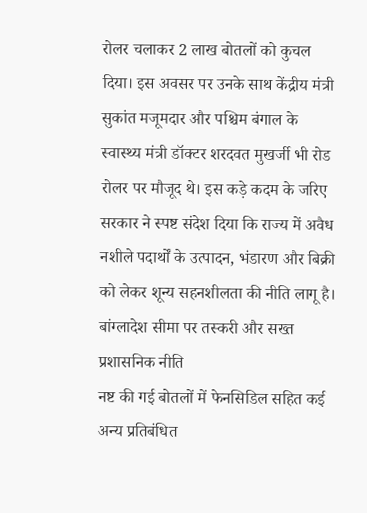रोलर चलाकर 2 लाख बोतलों को कुचल दिया। इस अवसर पर उनके साथ केंद्रीय मंत्री सुकांत मजूमदार और पश्चिम बंगाल के स्वास्थ्य मंत्री डॉक्टर शरदवत मुखर्जी भी रोड रोलर पर मौजूद थे। इस कड़े कदम के जरिए सरकार ने स्पष्ट संदेश दिया कि राज्य में अवैध नशीले पदार्थों के उत्पादन, भंडारण और बिक्री को लेकर शून्य सहनशीलता की नीति लागू है।
बांग्लादेश सीमा पर तस्करी और सख्त प्रशासनिक नीति
नष्ट की गई बोतलों में फेनसिडिल सहित कई अन्य प्रतिबंधित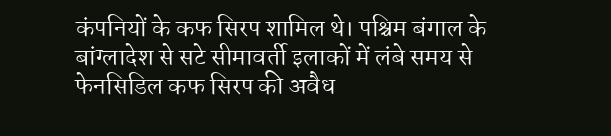कंपनियों के कफ सिरप शामिल थे। पश्चिम बंगाल के बांग्लादेश से सटे सीमावर्ती इलाकों में लंबे समय से फेनसिडिल कफ सिरप की अवैध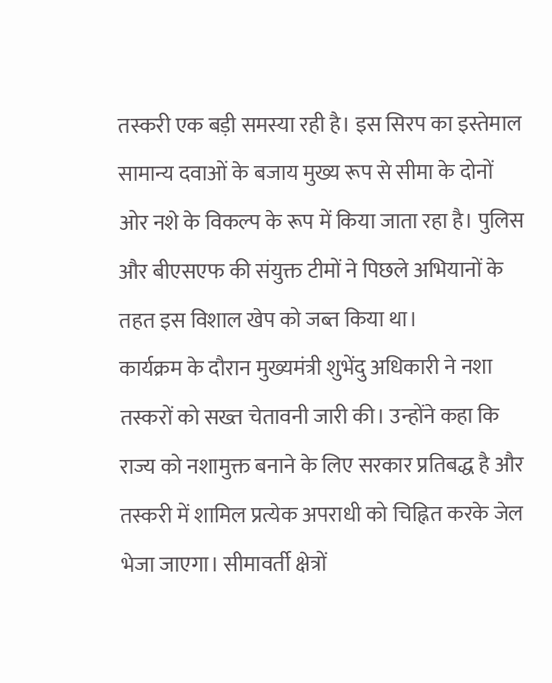तस्करी एक बड़ी समस्या रही है। इस सिरप का इस्तेमाल सामान्य दवाओं के बजाय मुख्य रूप से सीमा के दोनों ओर नशे के विकल्प के रूप में किया जाता रहा है। पुलिस और बीएसएफ की संयुक्त टीमों ने पिछले अभियानों के तहत इस विशाल खेप को जब्त किया था।
कार्यक्रम के दौरान मुख्यमंत्री शुभेंदु अधिकारी ने नशा तस्करों को सख्त चेतावनी जारी की। उन्होंने कहा कि राज्य को नशामुक्त बनाने के लिए सरकार प्रतिबद्ध है और तस्करी में शामिल प्रत्येक अपराधी को चिह्नित करके जेल भेजा जाएगा। सीमावर्ती क्षेत्रों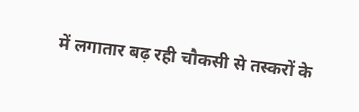में लगातार बढ़ रही चौकसी से तस्करों के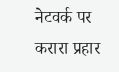नेटवर्क पर करारा प्रहार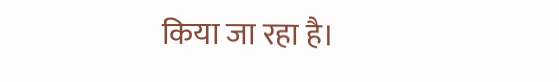किया जा रहा है।